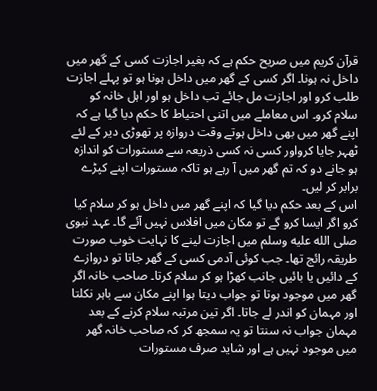قرآن کریم میں صریح حکم ہے کہ بغیر اجازت کسی کے گھر میں داخل نہ ہونا۔ اگر کسی کے گھر میں داخل ہونا ہو تو پہلے اجازت طلب کرو اور اجازت مل جائے تب داخل ہو اور اہل خانہ کو سلام کرو۔ اس معاملے میں اتنی احتیاط کا حکم دیا گیا ہے کہ اپنے گھر میں بھی داخل ہوتے وقت دروازہ پر تھوڑی دیر کے لئے ٹھہر جایا کرواور کسی نہ کسی ذریعہ سے مستورات کو اندازہ ہو جانے دو کہ تم گھر میں آ رہے ہو تاکہ مستورات اپنے کپڑے برابر کر لیں۔
اس کے بعد حکم دیا گیا کہ اپنے گھر میں داخل ہو کر سلام کیا کرو اگر ایسا کرو گے تو مکان میں افلاس نہیں آئے گا۔ عہد نبوی صلى الله عليه وسلم میں اجازت لینے کا نہایت خوب صورت طریقہ رائج تھا۔ جب کوئی آدمی کسی کے گھر جاتا تو دروازے کے دائیں یا بائیں جانب کھڑا ہو کر سلام کرتا۔ صاحب خانہ اگر گھر میں موجود ہوتا تو جواب دیتا ہوا اپنے مکان سے باہر نکلتا اور مہمان کو اندر لے جاتا۔ اگر تین مرتبہ سلام کرنے کے بعد مہمان جواب نہ سنتا تو یہ سمجھ کر کہ صاحب خانہ گھر میں موجود نہیں ہے اور شاید صرف مستورات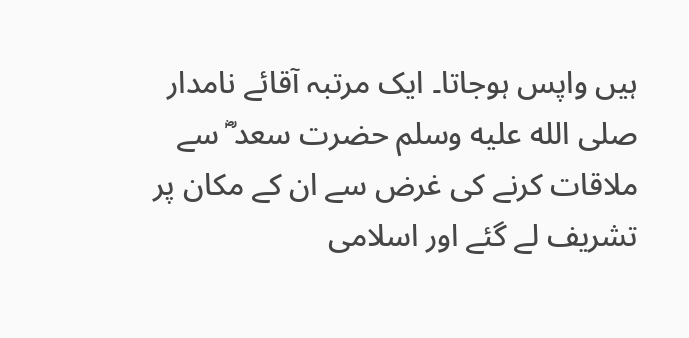ہیں واپس ہوجاتا۔ ایک مرتبہ آقائے نامدار صلى الله عليه وسلم حضرت سعد ؓ سے ملاقات کرنے کی غرض سے ان کے مکان پر تشریف لے گئے اور اسلامی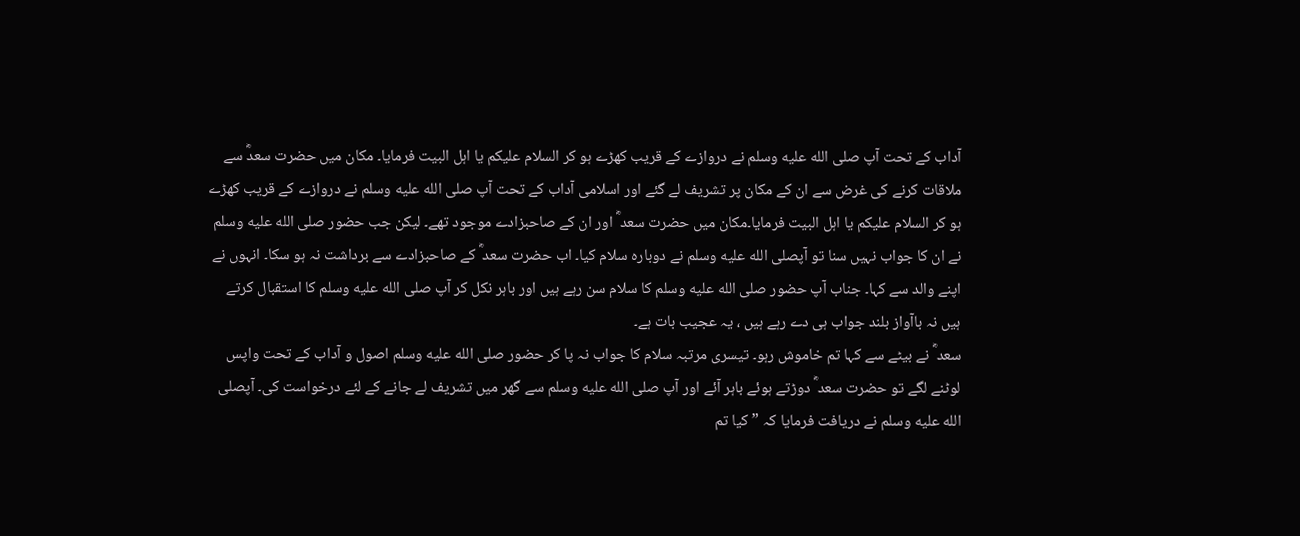آداب کے تحت آپ صلى الله عليه وسلم نے دروازے کے قریب کھڑے ہو کر السلام علیکم یا اہل البیت فرمایا۔ مکان میں حضرت سعدؓ سے ملاقات کرنے کی غرض سے ان کے مکان پر تشریف لے گئے اور اسلامی آداب کے تحت آپ صلى الله عليه وسلم نے دروازے کے قریب کھڑے ہو کر السلام علیکم یا اہل البیت فرمایا۔مکان میں حضرت سعد ؓ اور ان کے صاحبزادے موجود تھے۔ لیکن جب حضور صلى الله عليه وسلم نے ان کا جواب نہیں سنا تو آپصلى الله عليه وسلم نے دوبارہ سلام کیا۔ اب حضرت سعد ؓ کے صاحبزادے سے برداشت نہ ہو سکا۔ انہوں نے اپنے والد سے کہا۔ جناب آپ حضور صلى الله عليه وسلم کا سلام سن رہے ہیں اور باہر نکل کر آپ صلى الله عليه وسلم کا استقبال کرتے ہیں نہ باآواز بلند جواب ہی دے رہے ہیں ، یہ عجیب بات ہے۔
سعد ؓ نے بیٹے سے کہا تم خاموش رہو۔ تیسری مرتبہ سلام کا جواب نہ پا کر حضور صلى الله عليه وسلم اصول و آداب کے تحت واپس لوٹنے لگے تو حضرت سعد ؓ دوڑتے ہوئے باہر آئے اور آپ صلى الله عليه وسلم سے گھر میں تشریف لے جانے کے لئے درخواست کی۔ آپصلى الله عليه وسلم نے دریافت فرمایا کہ ” کیا تم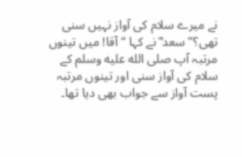نے میرے سلام کی آواز نہیں سنی تھی؟” سعد ؓ نے کہا “آقا! میں تینوں مرتبہ آپ صلى الله عليه وسلم کے سلام کی آواز سنی اور تینوں مرتبہ پست آواز سے جواب بھی دیا تھا۔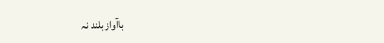باآواز بلند نہ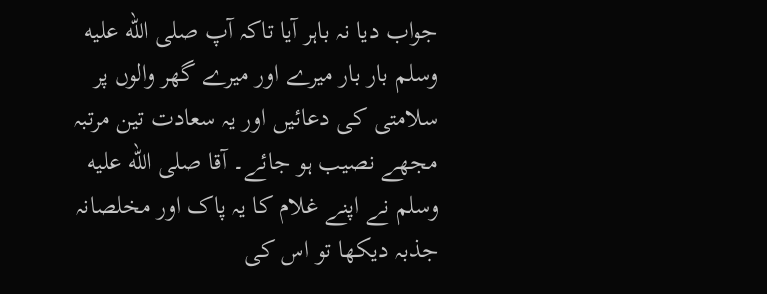جواب دیا نہ باہر آیا تاکہ آپ صلى الله عليه وسلم بار بار میرے اور میرے گھر والوں پر سلامتی کی دعائیں اور یہ سعادت تین مرتبہ مجھے نصیب ہو جائے۔ آقا صلى الله عليه وسلم نے اپنے غلام کا یہ پاک اور مخلصانہ جذبہ دیکھا تو اس کی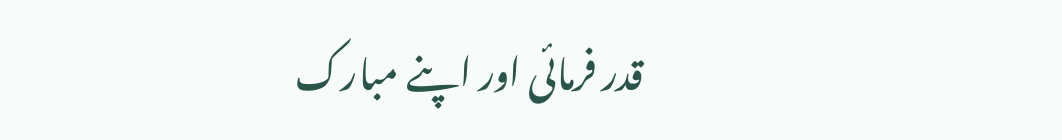قدر فرمائی اور اپنے مبارک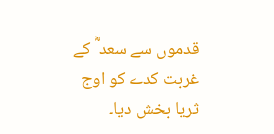قدموں سے سعد ؓ کے غربت کدے کو اوج ثریا بخش دیا۔